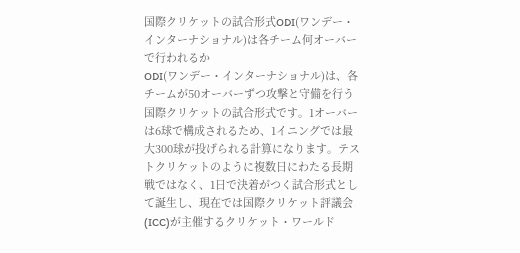国際クリケットの試合形式ODI(ワンデー・インターナショナル)は各チーム何オーバーで行われるか
ODI(ワンデー・インターナショナル)は、各チームが50オーバーずつ攻撃と守備を行う国際クリケットの試合形式です。1オーバーは6球で構成されるため、1イニングでは最大300球が投げられる計算になります。テストクリケットのように複数日にわたる長期戦ではなく、1日で決着がつく試合形式として誕生し、現在では国際クリケット評議会(ICC)が主催するクリケット・ワールド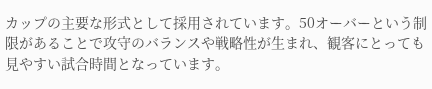カップの主要な形式として採用されています。50オーバーという制限があることで攻守のバランスや戦略性が生まれ、観客にとっても見やすい試合時間となっています。